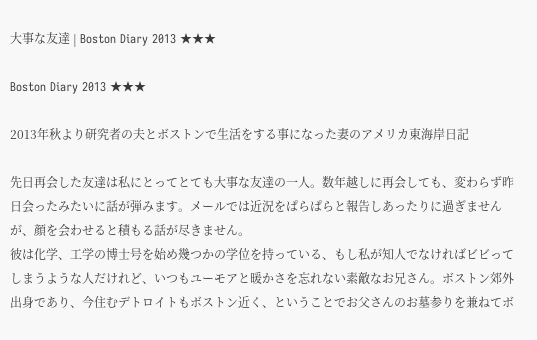大事な友達 | Boston Diary 2013 ★★★

Boston Diary 2013 ★★★

2013年秋より研究者の夫とボストンで生活をする事になった妻のアメリカ東海岸日記

先日再会した友達は私にとってとても大事な友達の一人。数年越しに再会しても、変わらず昨日会ったみたいに話が弾みます。メールでは近況をぱらぱらと報告しあったりに過ぎませんが、顔を会わせると積もる話が尽きません。
彼は化学、工学の博士号を始め幾つかの学位を持っている、もし私が知人でなければビビってしまうような人だけれど、いつもユーモアと暖かさを忘れない素敵なお兄さん。ボストン郊外出身であり、今住むデトロイトもボストン近く、ということでお父さんのお墓参りを兼ねてボ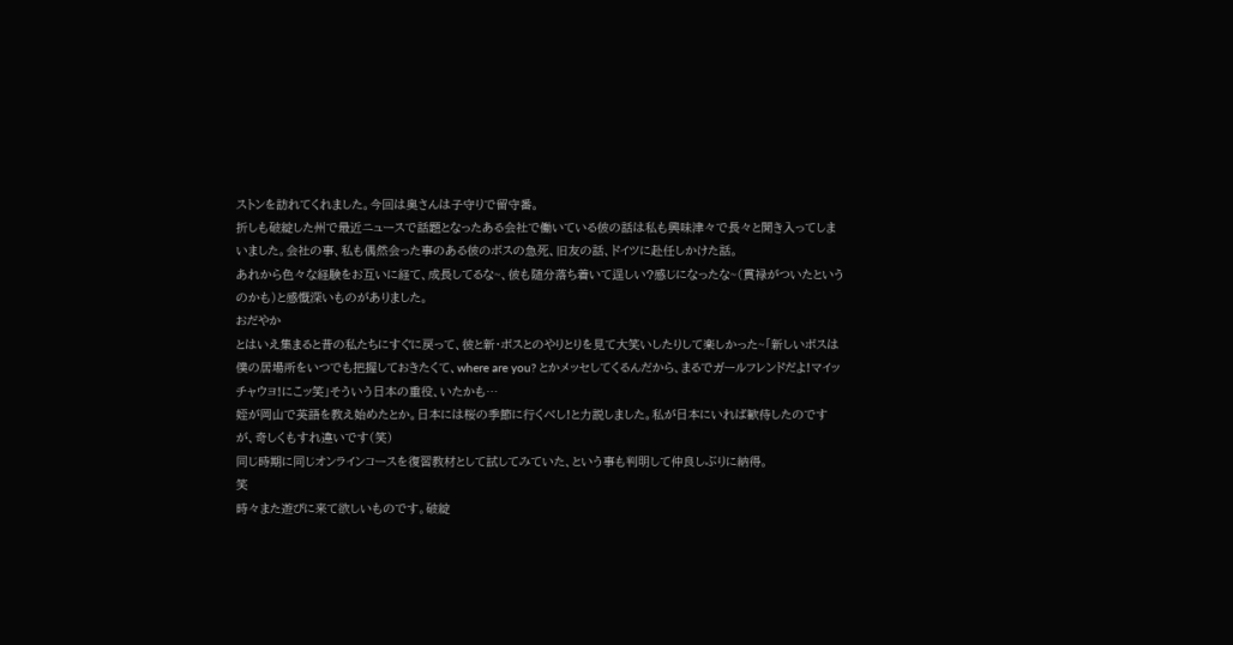ストンを訪れてくれました。今回は奥さんは子守りで留守番。
折しも破綻した州で最近ニュースで話題となったある会社で働いている彼の話は私も興味津々で長々と聞き入ってしまいました。会社の事、私も偶然会った事のある彼のボスの急死、旧友の話、ドイツに赴任しかけた話。
あれから色々な経験をお互いに経て、成長してるな~、彼も随分落ち着いて逞しい?感じになったな~(貫禄がついたというのかも)と感慨深いものがありました。
おだやか
とはいえ集まると昔の私たちにすぐに戻って、彼と新・ボスとのやりとりを見て大笑いしたりして楽しかった~「新しいボスは僕の居場所をいつでも把握しておきたくて、where are you? とかメッセしてくるんだから、まるでガールフレンドだよ!マイッチャウヨ!にこッ笑」そういう日本の重役、いたかも…
姪が岡山で英語を教え始めたとか。日本には桜の季節に行くべし!と力説しました。私が日本にいれば歓待したのですが、奇しくもすれ違いです(笑)
同じ時期に同じオンラインコースを復習教材として試してみていた、という事も判明して仲良しぶりに納得。
笑
時々また遊びに来て欲しいものです。破綻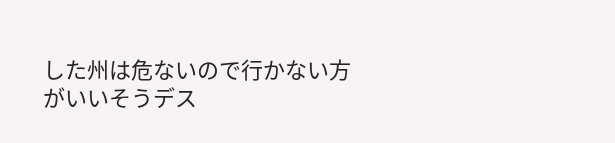した州は危ないので行かない方がいいそうデス